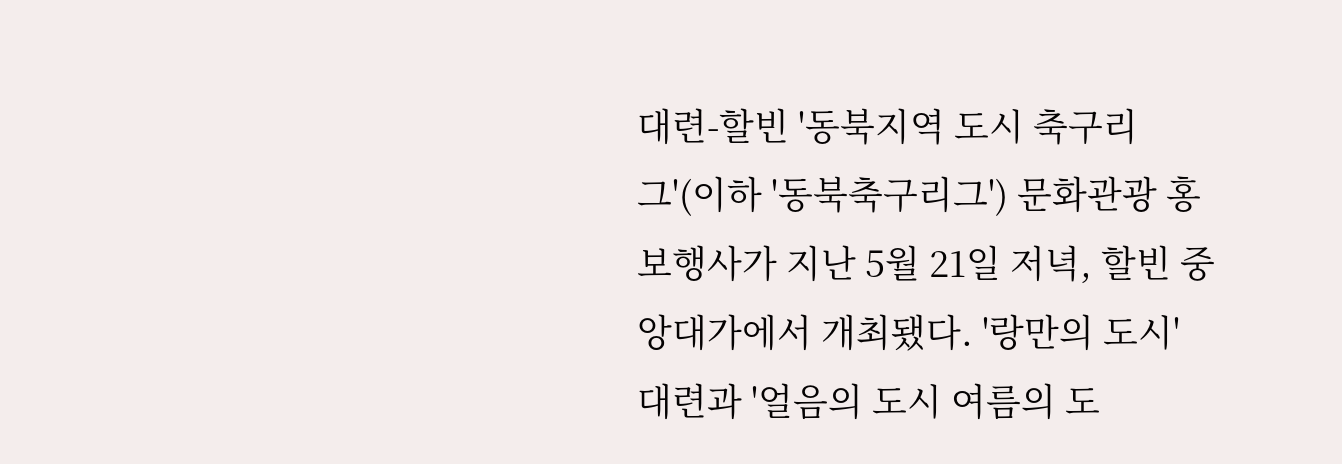대련-할빈 '동북지역 도시 축구리그'(이하 '동북축구리그') 문화관광 홍보행사가 지난 5월 21일 저녁, 할빈 중앙대가에서 개최됐다. '랑만의 도시' 대련과 '얼음의 도시 여름의 도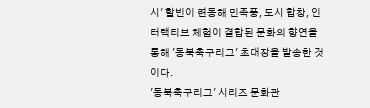시' 할빈이 련동해 민족풍, 도시 합창, 인터랙티브 체험이 결합된 문화의 향연을 통해 '동북축구리그' 초대장을 발송한 것이다.
'동북축구리그' 시리즈 문화관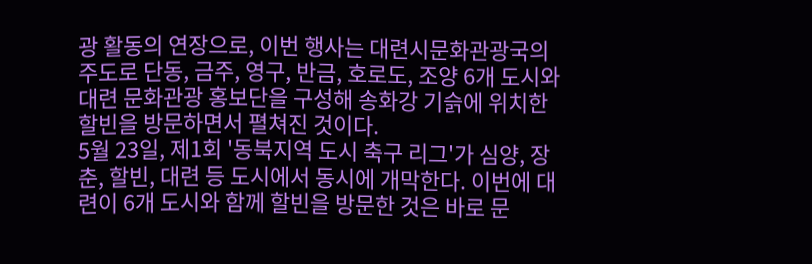광 활동의 연장으로, 이번 행사는 대련시문화관광국의 주도로 단동, 금주, 영구, 반금, 호로도, 조양 6개 도시와 대련 문화관광 홍보단을 구성해 송화강 기슭에 위치한 할빈을 방문하면서 펼쳐진 것이다.
5월 23일, 제1회 '동북지역 도시 축구 리그'가 심양, 장춘, 할빈, 대련 등 도시에서 동시에 개막한다. 이번에 대련이 6개 도시와 함께 할빈을 방문한 것은 바로 문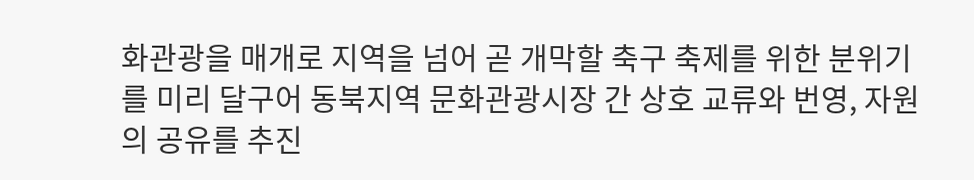화관광을 매개로 지역을 넘어 곧 개막할 축구 축제를 위한 분위기를 미리 달구어 동북지역 문화관광시장 간 상호 교류와 번영, 자원의 공유를 추진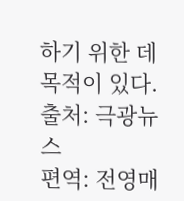하기 위한 데 목적이 있다.
출처: 극광뉴스
편역: 전영매